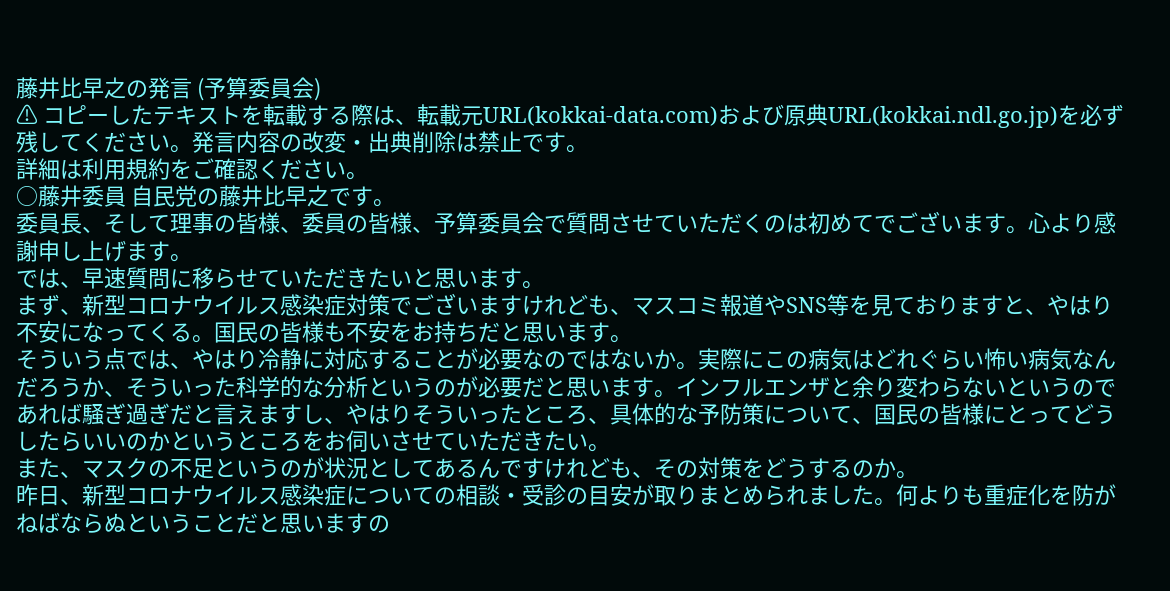藤井比早之の発言 (予算委員会)
⚠ コピーしたテキストを転載する際は、転載元URL(kokkai-data.com)および原典URL(kokkai.ndl.go.jp)を必ず残してください。発言内容の改変・出典削除は禁止です。
詳細は利用規約をご確認ください。
○藤井委員 自民党の藤井比早之です。
委員長、そして理事の皆様、委員の皆様、予算委員会で質問させていただくのは初めてでございます。心より感謝申し上げます。
では、早速質問に移らせていただきたいと思います。
まず、新型コロナウイルス感染症対策でございますけれども、マスコミ報道やSNS等を見ておりますと、やはり不安になってくる。国民の皆様も不安をお持ちだと思います。
そういう点では、やはり冷静に対応することが必要なのではないか。実際にこの病気はどれぐらい怖い病気なんだろうか、そういった科学的な分析というのが必要だと思います。インフルエンザと余り変わらないというのであれば騒ぎ過ぎだと言えますし、やはりそういったところ、具体的な予防策について、国民の皆様にとってどうしたらいいのかというところをお伺いさせていただきたい。
また、マスクの不足というのが状況としてあるんですけれども、その対策をどうするのか。
昨日、新型コロナウイルス感染症についての相談・受診の目安が取りまとめられました。何よりも重症化を防がねばならぬということだと思いますの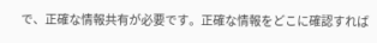で、正確な情報共有が必要です。正確な情報をどこに確認すれば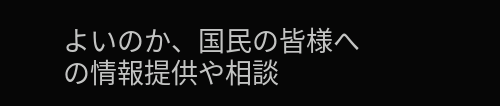よいのか、国民の皆様への情報提供や相談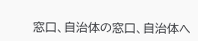窓口、自治体の窓口、自治体へ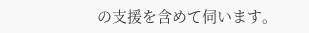の支援を含めて伺います。